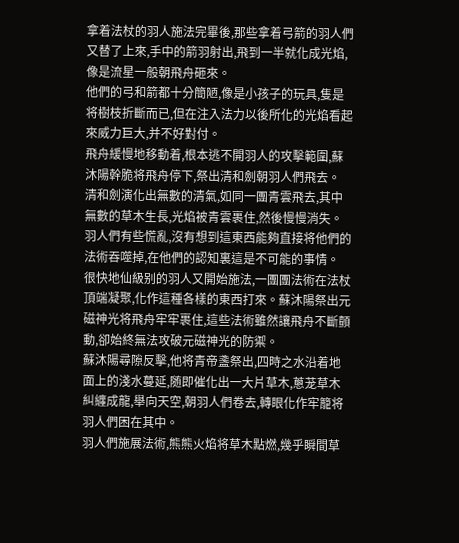拿着法杖的羽人施法完畢後,那些拿着弓箭的羽人們又替了上來,手中的箭羽射出,飛到一半就化成光焰,像是流星一般朝飛舟砸來。
他們的弓和箭都十分簡陋,像是小孩子的玩具,隻是将樹枝折斷而已,但在注入法力以後所化的光焰看起來威力巨大,并不好對付。
飛舟緩慢地移動着,根本逃不開羽人的攻擊範圍,蘇沐陽幹脆将飛舟停下,祭出清和劍朝羽人們飛去。
清和劍演化出無數的清氣,如同一團青雲飛去,其中無數的草木生長,光焰被青雲裹住,然後慢慢消失。羽人們有些慌亂,沒有想到這東西能夠直接将他們的法術吞噬掉,在他們的認知裏這是不可能的事情。
很快地仙級别的羽人又開始施法,一團團法術在法杖頂端凝聚,化作這種各樣的東西打來。蘇沐陽祭出元磁神光将飛舟牢牢裹住,這些法術雖然讓飛舟不斷顫動,卻始終無法攻破元磁神光的防禦。
蘇沐陽尋隙反擊,他将青帝盞祭出,四時之水沿着地面上的淺水蔓延,随即催化出一大片草木,蔥茏草木糾纏成龍,舉向天空,朝羽人們卷去,轉眼化作牢籠将羽人們困在其中。
羽人們施展法術,熊熊火焰将草木點燃,幾乎瞬間草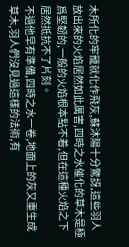木所化的牢籠就化作飛灰,蘇沐陽十分驚訝,這些羽人放出來的火焰居然如此厲害,四時之水催化的草木是極爲堅韌的,一般的火焰根本點不着,但在這種火焰之下居然抵抗不了片刻。
不過他早有準備,四時之水一卷,地面上的灰又重生成草木,羽人們沒見過這樣的法術,有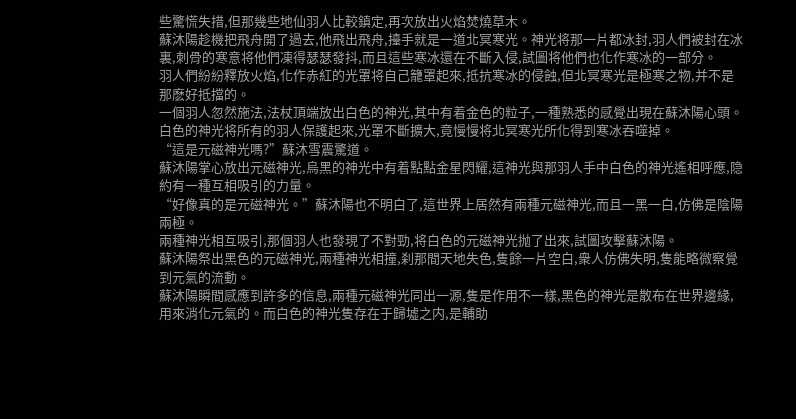些驚慌失措,但那幾些地仙羽人比較鎮定,再次放出火焰焚燒草木。
蘇沐陽趁機把飛舟開了過去,他飛出飛舟,擡手就是一道北冥寒光。神光将那一片都冰封,羽人們被封在冰裏,刺骨的寒意将他們凍得瑟瑟發抖,而且這些寒冰還在不斷入侵,試圖将他們也化作寒冰的一部分。
羽人們紛紛釋放火焰,化作赤紅的光罩将自己籠罩起來,抵抗寒冰的侵蝕,但北冥寒光是極寒之物,并不是那麽好抵擋的。
一個羽人忽然施法,法杖頂端放出白色的神光,其中有着金色的粒子,一種熟悉的感覺出現在蘇沐陽心頭。
白色的神光将所有的羽人保護起來,光罩不斷擴大,竟慢慢将北冥寒光所化得到寒冰吞噬掉。
“這是元磁神光嗎?”蘇沐雪震驚道。
蘇沐陽掌心放出元磁神光,烏黑的神光中有着點點金星閃耀,這神光與那羽人手中白色的神光遙相呼應,隐約有一種互相吸引的力量。
“好像真的是元磁神光。”蘇沐陽也不明白了,這世界上居然有兩種元磁神光,而且一黑一白,仿佛是陰陽兩極。
兩種神光相互吸引,那個羽人也發現了不對勁,将白色的元磁神光抛了出來,試圖攻擊蘇沐陽。
蘇沐陽祭出黑色的元磁神光,兩種神光相撞,刹那間天地失色,隻餘一片空白,衆人仿佛失明,隻能略微察覺到元氣的流動。
蘇沐陽瞬間感應到許多的信息,兩種元磁神光同出一源,隻是作用不一樣,黑色的神光是散布在世界邊緣,用來消化元氣的。而白色的神光隻存在于歸墟之内,是輔助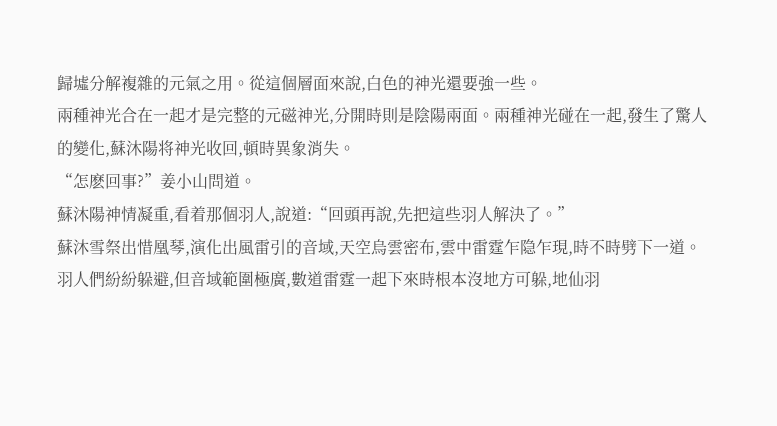歸墟分解複雜的元氣之用。從這個層面來說,白色的神光還要強一些。
兩種神光合在一起才是完整的元磁神光,分開時則是陰陽兩面。兩種神光碰在一起,發生了驚人的變化,蘇沐陽将神光收回,頓時異象消失。
“怎麽回事?”姜小山問道。
蘇沐陽神情凝重,看着那個羽人,說道:“回頭再說,先把這些羽人解決了。”
蘇沐雪祭出惜凰琴,演化出風雷引的音域,天空烏雲密布,雲中雷霆乍隐乍現,時不時劈下一道。
羽人們紛紛躲避,但音域範圍極廣,數道雷霆一起下來時根本沒地方可躲,地仙羽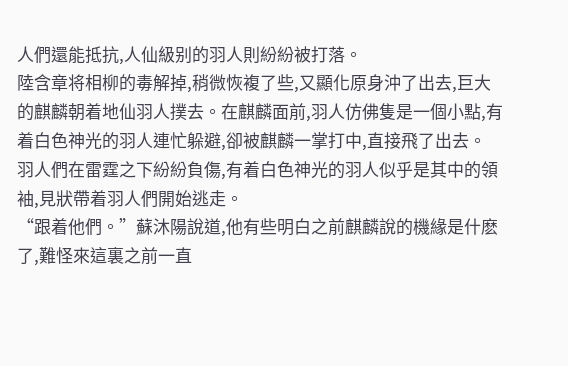人們還能抵抗,人仙級别的羽人則紛紛被打落。
陸含章将相柳的毒解掉,稍微恢複了些,又顯化原身沖了出去,巨大的麒麟朝着地仙羽人撲去。在麒麟面前,羽人仿佛隻是一個小點,有着白色神光的羽人連忙躲避,卻被麒麟一掌打中,直接飛了出去。
羽人們在雷霆之下紛紛負傷,有着白色神光的羽人似乎是其中的領袖,見狀帶着羽人們開始逃走。
“跟着他們。”蘇沐陽說道,他有些明白之前麒麟說的機緣是什麽了,難怪來這裏之前一直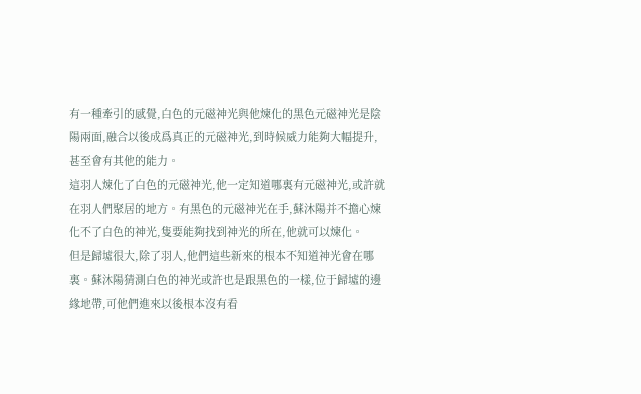有一種牽引的感覺,白色的元磁神光與他煉化的黑色元磁神光是陰陽兩面,融合以後成爲真正的元磁神光,到時候威力能夠大幅提升,甚至會有其他的能力。
這羽人煉化了白色的元磁神光,他一定知道哪裏有元磁神光,或許就在羽人們聚居的地方。有黑色的元磁神光在手,蘇沐陽并不擔心煉化不了白色的神光,隻要能夠找到神光的所在,他就可以煉化。
但是歸墟很大,除了羽人,他們這些新來的根本不知道神光會在哪裏。蘇沐陽猜測白色的神光或許也是跟黑色的一樣,位于歸墟的邊緣地帶,可他們進來以後根本沒有看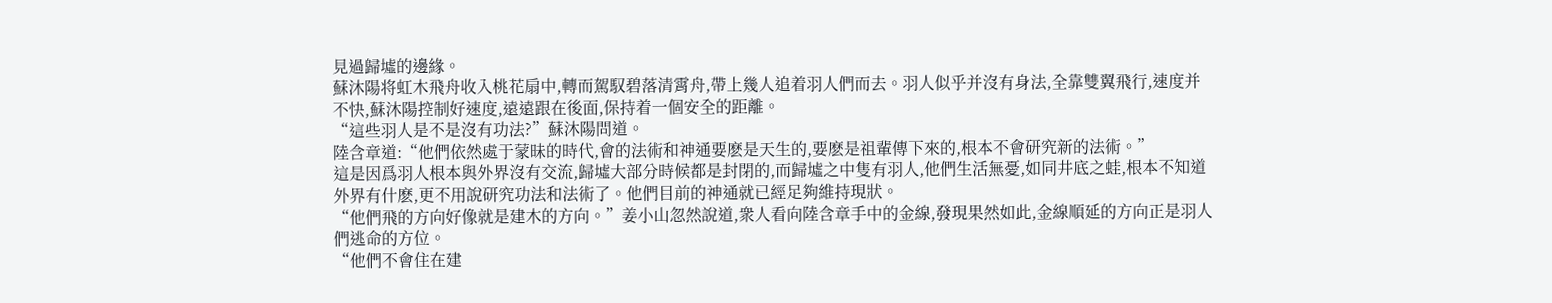見過歸墟的邊緣。
蘇沐陽将虹木飛舟收入桃花扇中,轉而駕馭碧落清霄舟,帶上幾人追着羽人們而去。羽人似乎并沒有身法,全靠雙翼飛行,速度并不快,蘇沐陽控制好速度,遠遠跟在後面,保持着一個安全的距離。
“這些羽人是不是沒有功法?”蘇沐陽問道。
陸含章道:“他們依然處于蒙昧的時代,會的法術和神通要麽是天生的,要麽是祖輩傳下來的,根本不會研究新的法術。”
這是因爲羽人根本與外界沒有交流,歸墟大部分時候都是封閉的,而歸墟之中隻有羽人,他們生活無憂,如同井底之蛙,根本不知道外界有什麽,更不用說研究功法和法術了。他們目前的神通就已經足夠維持現狀。
“他們飛的方向好像就是建木的方向。”姜小山忽然說道,衆人看向陸含章手中的金線,發現果然如此,金線順延的方向正是羽人們逃命的方位。
“他們不會住在建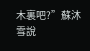木裏吧?”蘇沐雪說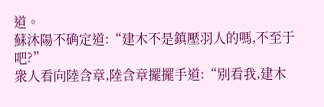道。
蘇沐陽不确定道:“建木不是鎮壓羽人的嗎,不至于吧?”
衆人看向陸含章,陸含章擺擺手道:“别看我,建木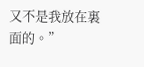又不是我放在裏面的。”